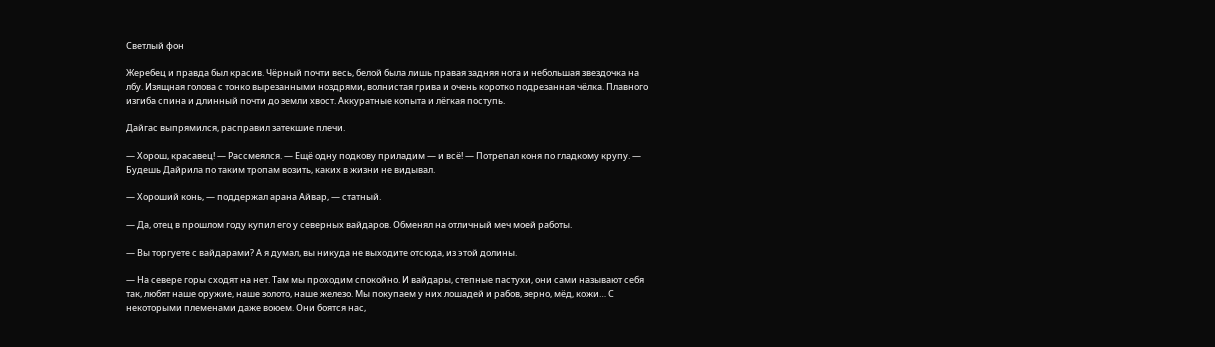Светлый фон

Жеребец и правда был красив. Чёрный почти весь, белой была лишь правая задняя нога и небольшая звездочка на лбу. Изящная голова с тонко вырезанными ноздрями, волнистая грива и очень коротко подрезанная чёлка. Плавного изгиба спина и длинный почти до земли хвост. Аккуратные копыта и лёгкая поступь.

Дайгас выпрямился, расправил затекшие плечи.

— Хорош, красавец! — Рассмеялся. — Ещё одну подкову приладим — и всё! — Потрепал коня по гладкому крупу. — Будешь Дайрила по таким тропам возить, каких в жизни не видывал.

— Хороший конь, — поддержал арана Айвар, — статный.

— Да, отец в прошлом году купил его у северных вайдаров. Обменял на отличный меч моей работы.

— Вы торгуете с вайдарами? А я думал, вы никуда не выходите отсюда, из этой долины.

— На севере горы сходят на нет. Там мы проходим спокойно. И вайдары, степные пастухи, они сами называют себя так, любят наше оружие, наше золото, наше железо. Мы покупаем у них лошадей и рабов, зерно, мёд, кожи… С некоторыми племенами даже воюем. Они боятся нас,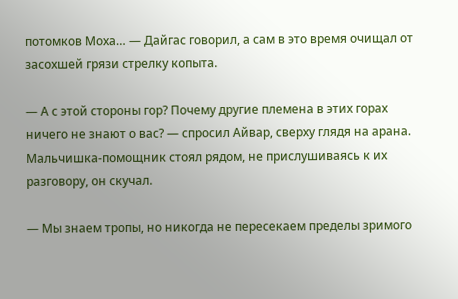потомков Моха… — Дайгас говорил, а сам в это время очищал от засохшей грязи стрелку копыта.

— А с этой стороны гор? Почему другие племена в этих горах ничего не знают о вас? — спросил Айвар, сверху глядя на арана. Мальчишка-помощник стоял рядом, не прислушиваясь к их разговору, он скучал.

— Мы знаем тропы, но никогда не пересекаем пределы зримого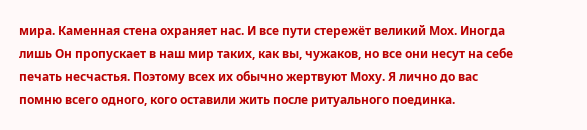мира. Каменная стена охраняет нас. И все пути стережёт великий Мох. Иногда лишь Он пропускает в наш мир таких, как вы, чужаков, но все они несут на себе печать несчастья. Поэтому всех их обычно жертвуют Моху. Я лично до вас помню всего одного, кого оставили жить после ритуального поединка.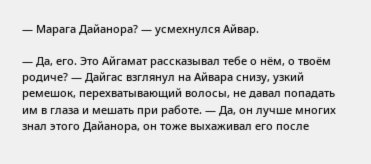— Марага Дайанора? — усмехнулся Айвар.

— Да, его. Это Айгамат рассказывал тебе о нём, о твоём родиче? — Дайгас взглянул на Айвара снизу, узкий ремешок, перехватывающий волосы, не давал попадать им в глаза и мешать при работе. — Да, он лучше многих знал этого Дайанора, он тоже выхаживал его после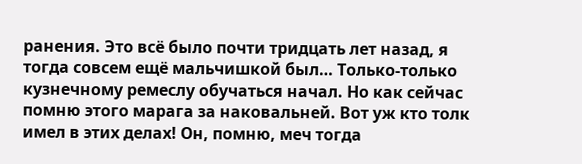ранения. Это всё было почти тридцать лет назад, я тогда совсем ещё мальчишкой был… Только-только кузнечному ремеслу обучаться начал. Но как сейчас помню этого марага за наковальней. Вот уж кто толк имел в этих делах! Он, помню, меч тогда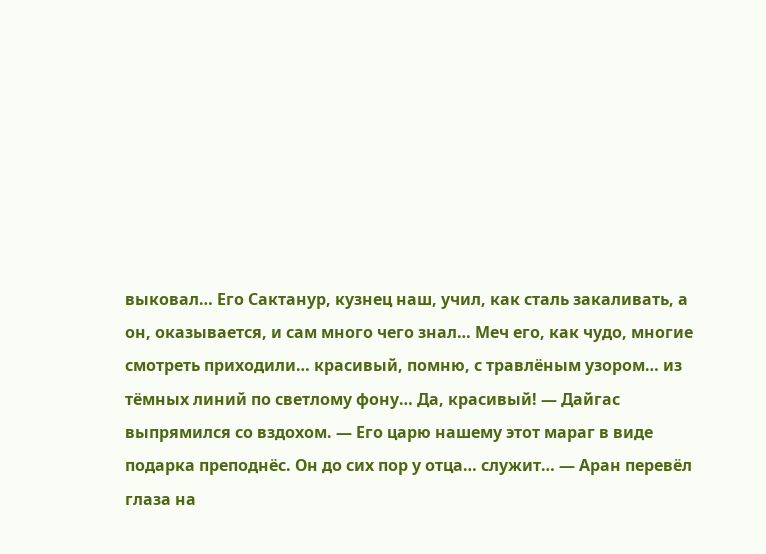выковал… Его Сактанур, кузнец наш, учил, как сталь закаливать, а он, оказывается, и сам много чего знал… Меч его, как чудо, многие смотреть приходили… красивый, помню, с травлёным узором… из тёмных линий по светлому фону… Да, красивый! — Дайгас выпрямился со вздохом. — Его царю нашему этот мараг в виде подарка преподнёс. Он до сих пор у отца… служит… — Аран перевёл глаза на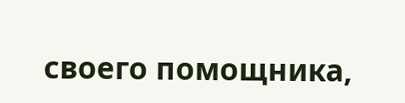своего помощника,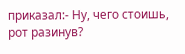приказал:- Ну, чего стоишь, рот разинув?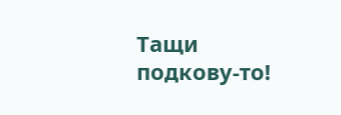Тащи подкову-то!